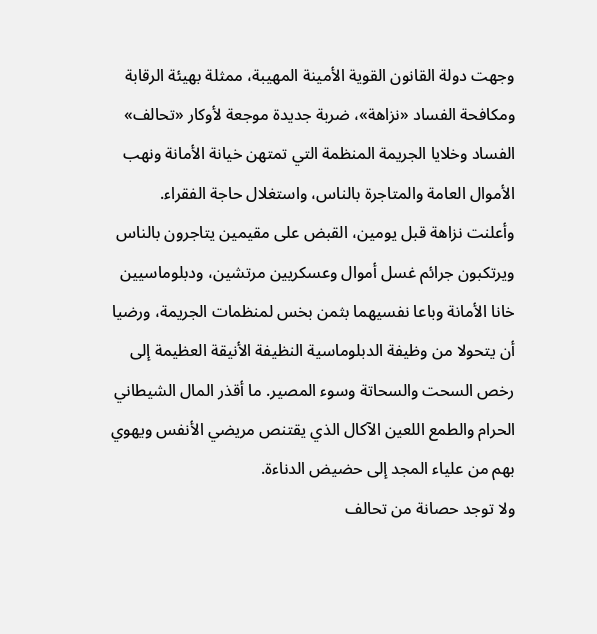وجهت دولة القانون القوية الأمينة المهيبة، ممثلة بهيئة الرقابة ومكافحة الفساد «نزاهة»، ضربة جديدة موجعة لأوكار «تحالف» الفساد وخلايا الجريمة المنظمة التي تمتهن خيانة الأمانة ونهب الأموال العامة والمتاجرة بالناس، واستغلال حاجة الفقراء.
وأعلنت نزاهة قبل يومين، القبض على مقيمين يتاجرون بالناس ويرتكبون جرائم غسل أموال وعسكريين مرتشين، ودبلوماسيين خانا الأمانة وباعا نفسيهما بثمن بخس لمنظمات الجريمة، ورضيا أن يتحولا من وظيفة الدبلوماسية النظيفة الأنيقة العظيمة إلى رخص السحت والسحاتة وسوء المصير. ما أقذر المال الشيطاني الحرام والطمع اللعين الآكال الذي يقتنص مريضي الأنفس ويهوي بهم من علياء المجد إلى حضيض الدناءة.
ولا توجد حصانة من تحالف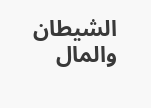الشيطان والمال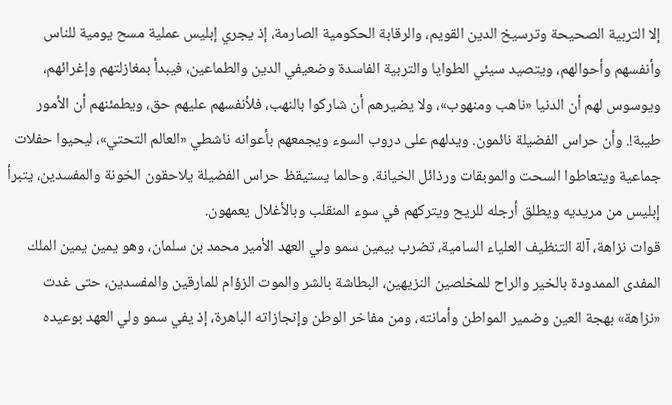إلا التربية الصحيحة وترسيخ الدين القويم، والرقابة الحكومية الصارمة، إذ يجري إبليس عملية مسح يومية للناس وأنفسهم وأحوالهم، ويتصيد سيئي الطوايا والتربية الفاسدة وضعيفي الدين والطماعين، فيبدأ بمغازلتهم وإغرائهم، ويوسوس لهم أن الدنيا «ناهب ومنهوب»، ولا يضيرهم أن شاركوا بالنهب، فلأنفسهم عليهم حق، ويطمئنهم أن الأمور طيبة!. وأن حراس الفضيلة نائمون. ويدلهم على دروب السوء ويجمعهم بأعوانه ناشطي «العالم التحتي»، ليحيوا حفلات جماعية ويتعاطوا السحت والموبقات ورذائل الخيانة. وحالما يستيقظ حراس الفضيلة يلاحقون الخونة والمفسدين، يتبرأ إبليس من مريديه ويطلق أرجله للريح ويتركهم في سوء المنقلب وبالأغلال يعمهون.
قوات نزاهة، آلة التنظيف العلياء السامية، تضرب بيمين سمو ولي العهد الأمير محمد بن سلمان، وهو يمين يمين الملك المفدى الممدودة بالخير والراح للمخلصين النزيهين، البطاشة بالشر والموت الزؤام للمارقين والمفسدين، حتى غدت «نزاهة» بهجة العين وضمير المواطن وأمانته، ومن مفاخر الوطن وإنجازاته الباهرة، إذ يفي سمو ولي العهد بوعيده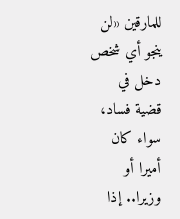للمارقين «لن ينجو أي شخص دخل في قضية فساد، سواء كان أميرا أو وزيرا.. إذا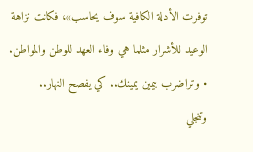توفرت الأدلة الكافية سوف يحاسب»، فكانت نزاهة الوعيد للأشرار مثلما هي وفاء العهد للوطن والمواطن.
• وتراضرب بيمين يمينك.. كي يفصح النهار..
وتنجلي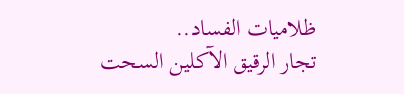ظلاميات الفساد..
تجار الرقيق الآكلين السحت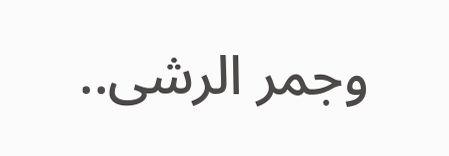وجمر الرشى..